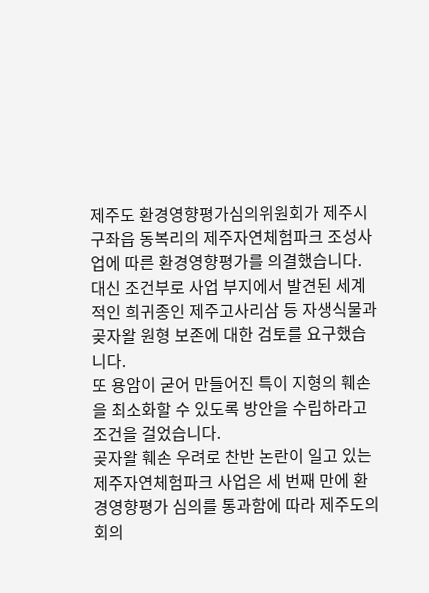제주도 환경영향평가심의위원회가 제주시 구좌읍 동복리의 제주자연체험파크 조성사업에 따른 환경영향평가를 의결했습니다.
대신 조건부로 사업 부지에서 발견된 세계적인 희귀종인 제주고사리삼 등 자생식물과 곶자왈 원형 보존에 대한 검토를 요구했습니다.
또 용암이 굳어 만들어진 특이 지형의 훼손을 최소화할 수 있도록 방안을 수립하라고 조건을 걸었습니다.
곶자왈 훼손 우려로 찬반 논란이 일고 있는 제주자연체험파크 사업은 세 번째 만에 환경영향평가 심의를 통과함에 따라 제주도의회의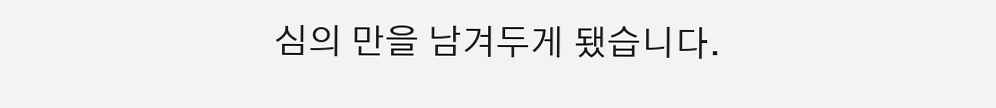심의 만을 남겨두게 됐습니다.